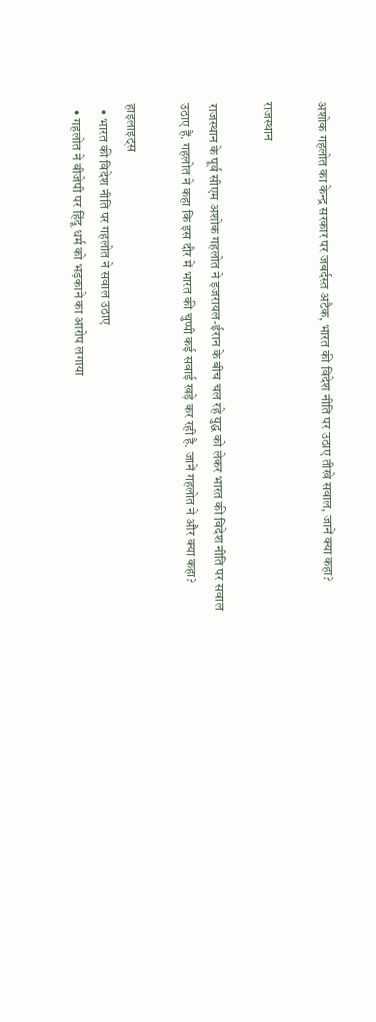अशोक गहलोत का केन्द्र सरकार पर जबर्दस्त अटैक, भारत की विदेश नीति पर उठाए तीखे सवाल, जानें क्या कहा?

राजस्थान

राजस्थान के पूर्व सीएम अशोक गहलोत ने इजरायल-ईरान के बीच चल रहे युद्ध को लेकर भारत की विदेश नीति पर सवाल उठाए हैं. गहलोत ने कहा कि इस दौर में भारत की चुप्पी कई सवाई खड़े कर रही है. जानें गहलोत ने और क्या कहा?

हाइलाइट्स
  • भारत की विदेश नीति पर गहलोत ने सवाल उठाए
  • गहलोत ने बीजेपी पर हिंदू धर्म को भड़काने का आरोप लगाया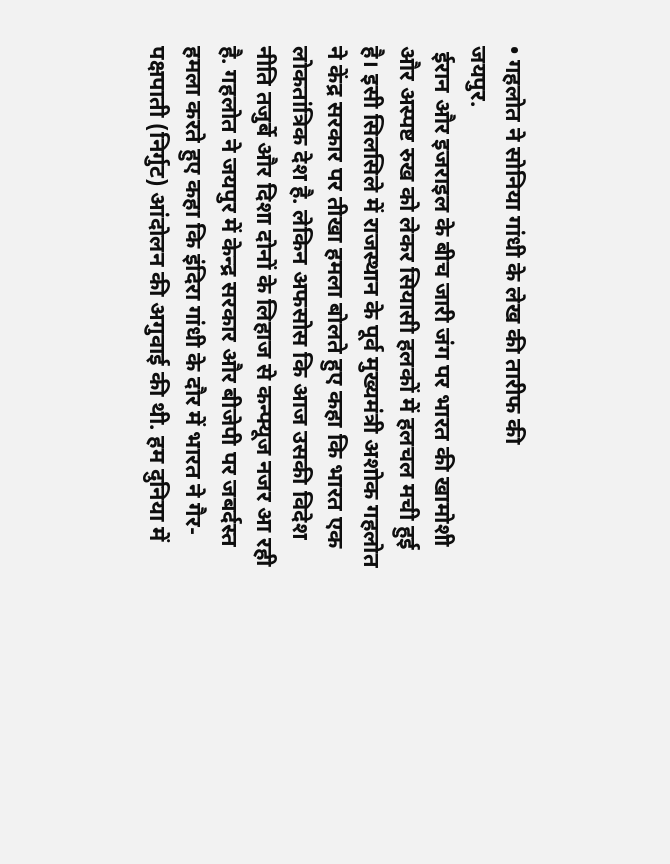• गहलोत ने सोनिया गांधी के लेख की तारीफ की
जयपुर.
 ईरान और इजराइल के बीच जारी जंग पर भारत की खामोशी और अस्पष्ट रुख को लेकर सियासी हलकों में हलचल मची हुई है। इसी सिलसिले में राजस्थान के पूर्व मुख्यमंत्री अशोक गहलोत ने केंद्र सरकार पर तीखा हमला बोलते हुए कहा कि भारत एक लोकतांत्रिक देश है. लेकिन अफसोस कि आज उसकी विदेश नीति तजुर्बे और दिशा दोनों के लिहाज से कन्फ्यूज नजर आ रही है. गहलोत ने जयपुर में केन्द्र सरकार और बीजेपी पर जबर्दस्त हमला करते हुए कहा कि इंदिरा गांधी के दौर में भारत ने गैर-पक्षपाती (निर्गुट) आंदोलन की अगुवाई की थी. हम दुनिया में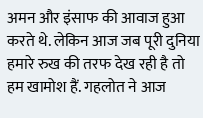अमन और इंसाफ की आवाज हुआ करते थे. लेकिन आज जब पूरी दुनिया हमारे रुख की तरफ देख रही है तो हम खामोश हैं. गहलोत ने आज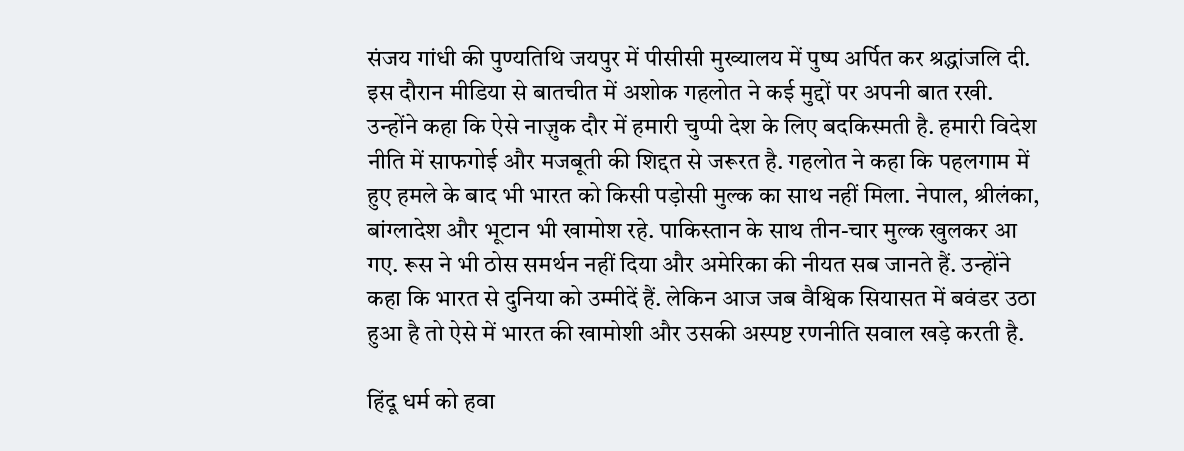संजय गांधी की पुण्यतिथि जयपुर में पीसीसी मुख्यालय में पुष्प अर्पित कर श्रद्धांजलि दी. इस दौरान मीडिया से बातचीत में अशोक गहलोत ने कई मुद्दों पर अपनी बात रखी.
उन्होंने कहा कि ऐसे नाज़ुक दौर में हमारी चुप्पी देश के लिए बदकिस्मती है. हमारी विदेश नीति में साफगोई और मजबूती की शिद्दत से जरूरत है. गहलोत ने कहा कि पहलगाम में हुए हमले के बाद भी भारत को किसी पड़ोसी मुल्क का साथ नहीं मिला. नेपाल, श्रीलंका, बांग्लादेश और भूटान भी खामोश रहे. पाकिस्तान के साथ तीन-चार मुल्क खुलकर आ गए. रूस ने भी ठोस समर्थन नहीं दिया और अमेरिका की नीयत सब जानते हैं. उन्होंने कहा कि भारत से दुनिया को उम्मीदें हैं. लेकिन आज जब वैश्विक सियासत में बवंडर उठा हुआ है तो ऐसे में भारत की खामोशी और उसकी अस्पष्ट रणनीति सवाल खड़े करती है.

हिंदू धर्म को हवा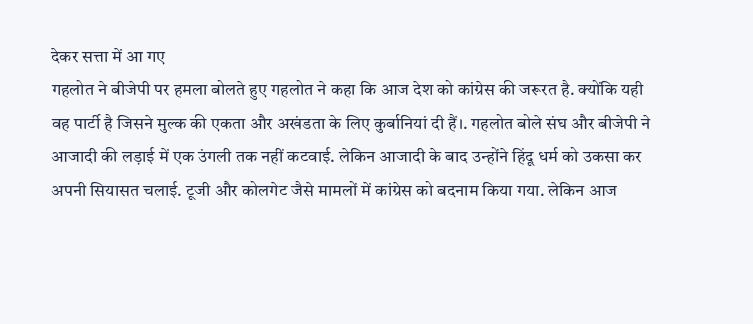देकर सत्ता में आ गए
गहलोत ने बीजेपी पर हमला बोलते हुए गहलोत ने कहा कि आज देश को कांग्रेस की जरूरत है. क्योंकि यही वह पार्टी है जिसने मुल्क की एकता और अखंडता के लिए कुर्बानियां दी हैं।. गहलोत बोले संघ और बीजेपी ने आजादी की लड़ाई में एक उंगली तक नहीं कटवाई. लेकिन आजादी के बाद उन्होंने हिंदू धर्म को उकसा कर अपनी सियासत चलाई. टूजी और कोलगेट जैसे मामलों में कांग्रेस को बदनाम किया गया. लेकिन आज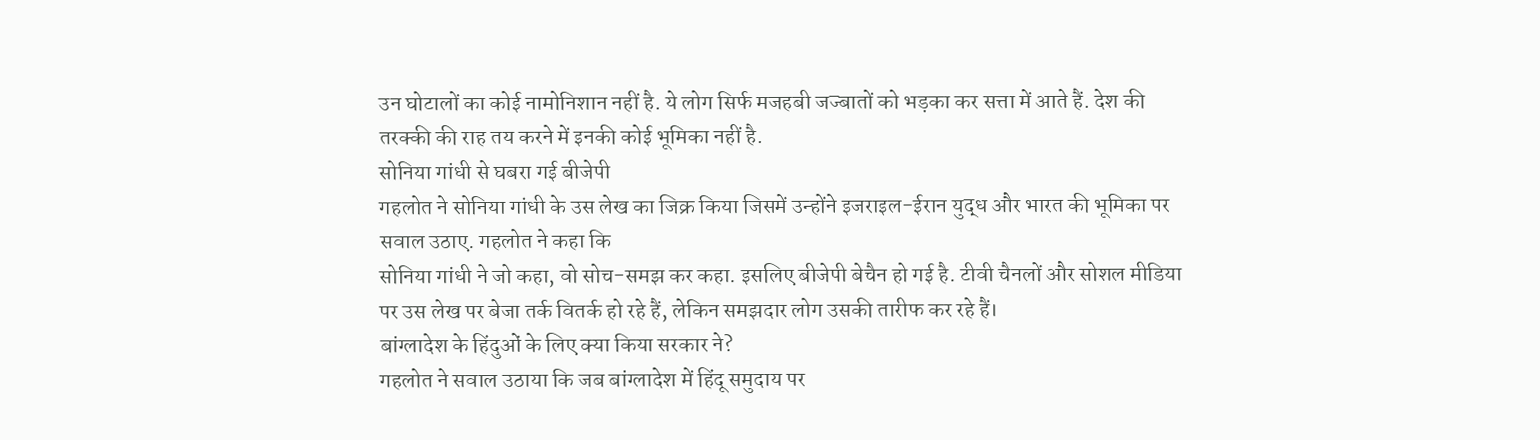उन घोटालों का कोई नामोनिशान नहीं है. ये लोग सिर्फ मजहबी जज्बातों को भड़का कर सत्ता में आते हैं. देश की तरक्की की राह तय करने में इनकी कोई भूमिका नहीं है.
सोनिया गांधी से घबरा गई बीजेपी
गहलोत ने सोनिया गांधी के उस लेख का जिक्र किया जिसमें उन्होंने इजराइल-ईरान युद्ध और भारत की भूमिका पर सवाल उठाए. गहलोत ने कहा कि
सोनिया गांधी ने जो कहा, वो सोच-समझ कर कहा. इसलिए बीजेपी बेचैन हो गई है. टीवी चैनलों और सोशल मीडिया पर उस लेख पर बेजा तर्क वितर्क हो रहे हैं, लेकिन समझदार लोग उसकी तारीफ कर रहे हैं।
बांग्लादेश के हिंदुओं के लिए क्या किया सरकार ने?
गहलोत ने सवाल उठाया कि जब बांग्लादेश में हिंदू समुदाय पर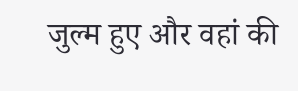जुल्म हुए और वहां की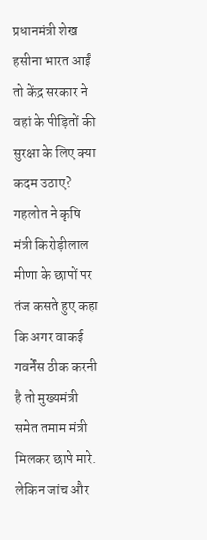प्रधानमंत्री शेख हसीना भारत आईं तो केंद्र सरकार ने वहां के पीड़ितों की सुरक्षा के लिए क्या कदम उठाए? गहलोत ने कृषि मंत्री किरोड़ीलाल मीणा के छापों पर तंज कसते हुए कहा कि अगर वाकई गवर्नेंस ठीक करनी है तो मुख्यमंत्री समेत तमाम मंत्री मिलकर छापे मारे. लेकिन जांच और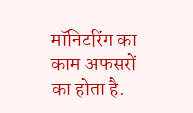मॉनिटरिंग का काम अफसरों का होता है.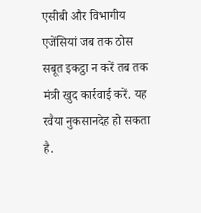एसीबी और विभागीय एजेंसियां जब तक ठोस सबूत इकट्ठा न करें तब तक मंत्री खुद कार्रवाई करें. यह रवैया नुकसानदेह हो सकता है.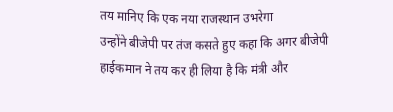तय मानिए कि एक नया राजस्थान उभरेगा
उन्होंने बीजेपी पर तंज कसते हुए कहा कि अगर बीजेपी हाईकमान ने तय कर ही लिया है कि मंत्री और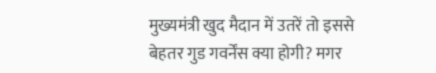मुख्यमंत्री खुद मैदान में उतरें तो इससे बेहतर गुड गवर्नेंस क्या होगी? मगर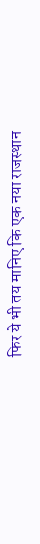फिर ये भी तय मानिए कि एक नया राजस्थान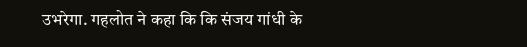उभरेगा. गहलोत ने कहा कि कि संजय गांधी के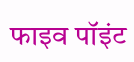फाइव पॉइंट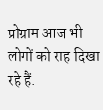प्रोग्राम आज भी लोगों को राह दिखा रहे हैं.